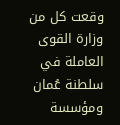وقعت كل من وزارة القوى العاملة في سلطنة عُمان ومؤسسة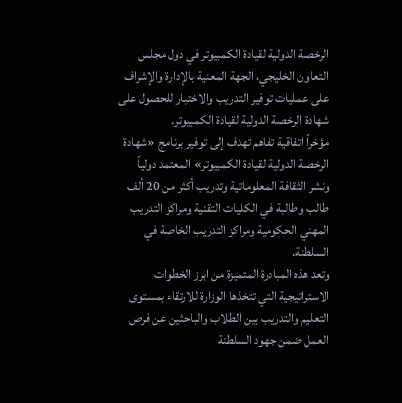الرخصة الدولية لقيادة الكمبيوتر في دول مجلس التعاون الخليجي، الجهة المعنية بالإدارة والإشراف على عمليات توفير التدريب والاختبار للحصول على شهادة الرخصة الدولية لقيادة الكمبيوتر.
مؤخراً اتفاقية تفاهم تهدف إلى توفير برنامج «شهادة الرخصة الدولية لقيادة الكمبيوتر» المعتمد دولياً ونشر الثقافة المعلوماتية وتدريب أكثر من 20 ألف طالب وطالبة في الكليات التقنية ومراكز التدريب المهني الحكومية ومراكز التدريب الخاصة في السلطنة.
وتعد هذه المبادرة المتميزة من ابرز الخطوات الاستراتيجية التي تتخذها الوزارة للارتقاء بمستوى التعليم والتدريب بين الطلاب والباحثين عن فرص العمل ضمن جهود السلطنة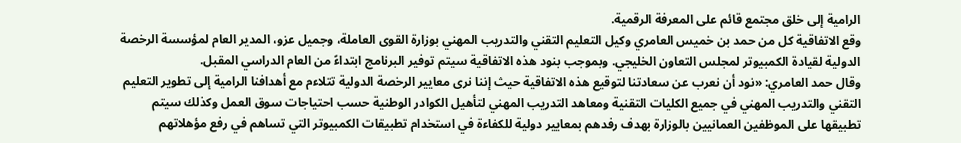الرامية إلى خلق مجتمع قائم على المعرفة الرقمية.
وقع الاتفاقية كل من حمد بن خميس العامري وكيل التعليم التقني والتدريب المهني بوزارة القوى العاملة، وجميل عزو، المدير العام لمؤسسة الرخصة الدولية لقيادة الكمبيوتر لمجلس التعاون الخليجي. وبموجب بنود هذه الاتفاقية سيتم توفير البرنامج ابتداءً من العام الدراسي المقبل.
وقال حمد العامري: «نود أن نعرب عن سعادتنا لتوقيع هذه الاتفاقية حيث إننا نرى معايير الرخصة الدولية تتلاءم مع أهدافنا الرامية إلى تطوير التعليم التقني والتدريب المهني في جميع الكليات التقنية ومعاهد التدريب المهني لتأهيل الكوادر الوطنية حسب احتياجات سوق العمل وكذلك سيتم تطبيقها على الموظفين العمانيين بالوزارة بهدف رفدهم بمعايير دولية للكفاءة في استخدام تطبيقات الكمبيوتر التي تساهم في رفع مؤهلاتهم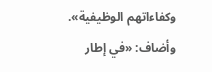وكفاءاتهم الوظيفية».
وأضاف: «في إطار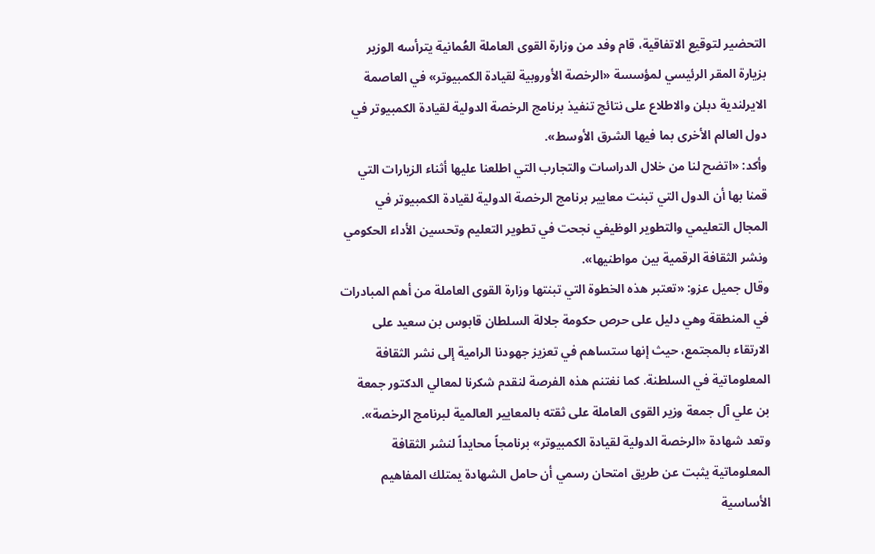التحضير لتوقيع الاتفاقية، قام وفد من وزارة القوى العاملة العُمانية يترأسه الوزير بزيارة المقر الرئيسي لمؤسسة «الرخصة الأوروبية لقيادة الكمبيوتر» في العاصمة الايرلندية دبلن والاطلاع على نتائج تنفيذ برنامج الرخصة الدولية لقيادة الكمبيوتر في دول العالم الأخرى بما فيها الشرق الأوسط».
وأكد: «اتضح لنا من خلال الدراسات والتجارب التي اطلعنا عليها أثناء الزيارات التي قمنا بها أن الدول التي تبنت معايير برنامج الرخصة الدولية لقيادة الكمبيوتر في المجال التعليمي والتطوير الوظيفي نجحت في تطوير التعليم وتحسين الأداء الحكومي ونشر الثقافة الرقمية بين مواطنيها».
وقال جميل عزو: «تعتبر هذه الخطوة التي تبنتها وزارة القوى العاملة من أهم المبادرات في المنطقة وهي دليل على حرص حكومة جلالة السلطان قابوس بن سعيد على الارتقاء بالمجتمع، حيث إنها ستساهم في تعزيز جهودنا الرامية إلى نشر الثقافة المعلوماتية في السلطنة. كما نغتنم هذه الفرصة لنقدم شكرنا لمعالي الدكتور جمعة بن علي آل جمعة وزير القوى العاملة على ثقته بالمعايير العالمية لبرنامج الرخصة».
وتعد شهادة «الرخصة الدولية لقيادة الكمبيوتر» برنامجاً محايداً لنشر الثقافة المعلوماتية يثبت عن طريق امتحان رسمي أن حامل الشهادة يمتلك المفاهيم الأساسية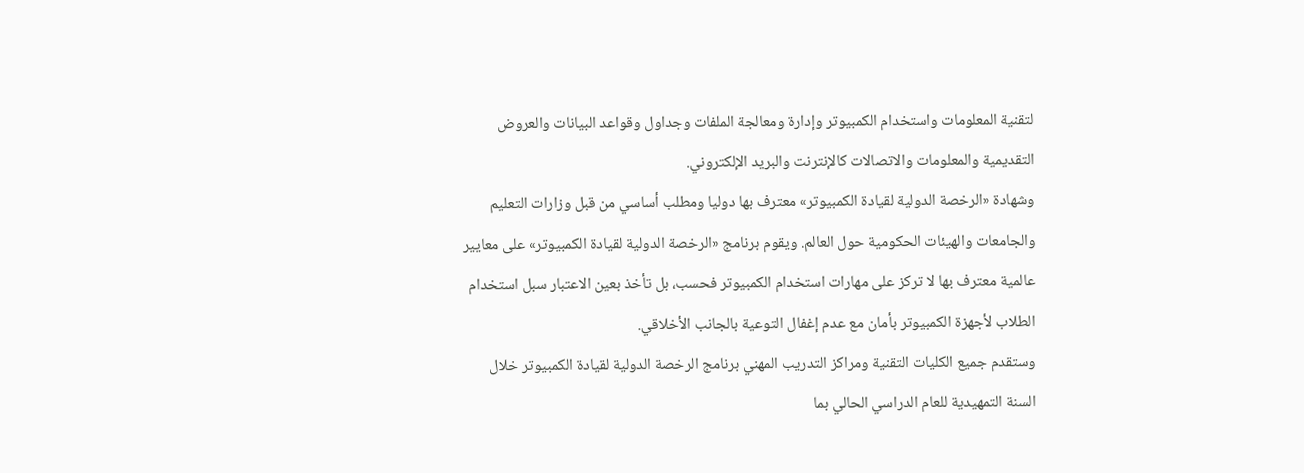لتقنية المعلومات واستخدام الكمبيوتر وإدارة ومعالجة الملفات وجداول وقواعد البيانات والعروض التقديمية والمعلومات والاتصالات كالإنترنت والبريد الإلكتروني.
وشهادة «الرخصة الدولية لقيادة الكمبيوتر» معترف بها دوليا ومطلب أساسي من قبل وزارات التعليم والجامعات والهيئات الحكومية حول العالم. ويقوم برنامج «الرخصة الدولية لقيادة الكمبيوتر» على معايير عالمية معترف بها لا تركز على مهارات استخدام الكمبيوتر فحسب، بل تأخذ بعين الاعتبار سبل استخدام الطلاب لأجهزة الكمبيوتر بأمان مع عدم إغفال التوعية بالجانب الأخلاقي.
وستقدم جميع الكليات التقنية ومراكز التدريب المهني برنامج الرخصة الدولية لقيادة الكمبيوتر خلال السنة التمهيدية للعام الدراسي الحالي بما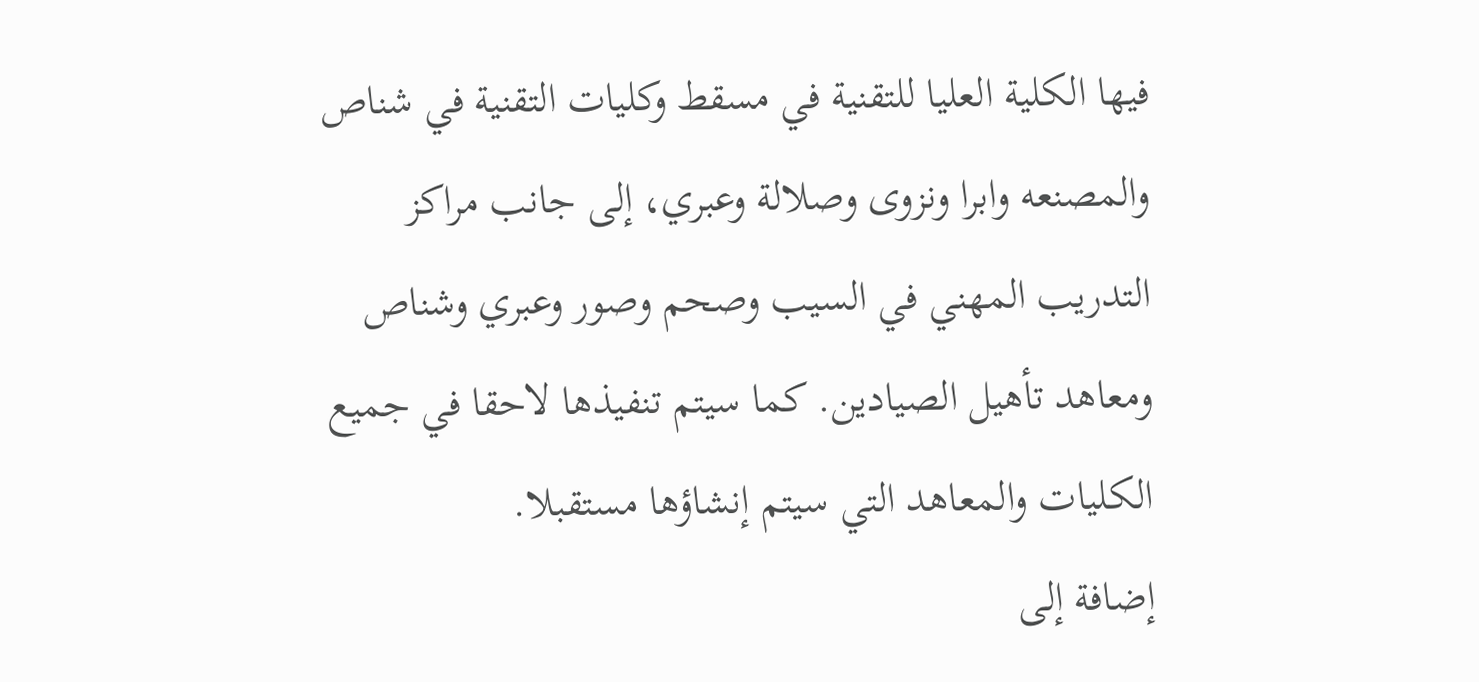فيها الكلية العليا للتقنية في مسقط وكليات التقنية في شناص والمصنعه وابرا ونزوى وصلالة وعبري، إلى جانب مراكز التدريب المهني في السيب وصحم وصور وعبري وشناص ومعاهد تأهيل الصيادين. كما سيتم تنفيذها لاحقا في جميع الكليات والمعاهد التي سيتم إنشاؤها مستقبلا.
إضافة إلى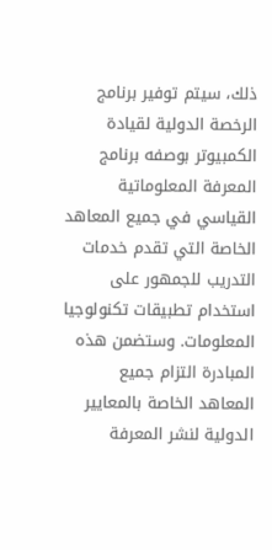ذلك، سيتم توفير برنامج الرخصة الدولية لقيادة الكمبيوتر بوصفه برنامج المعرفة المعلوماتية القياسي في جميع المعاهد الخاصة التي تقدم خدمات التدريب للجمهور على استخدام تطبيقات تكنولوجيا المعلومات. وستضمن هذه المبادرة التزام جميع المعاهد الخاصة بالمعايير الدولية لنشر المعرفة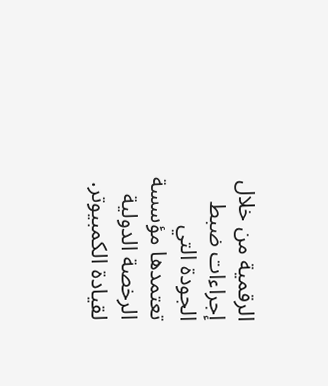الرقمية من خلال إجراءات ضبط الجودة التي تعتمدها مؤسسة الرخصة الدولية لقيادة الكمبيوتر.